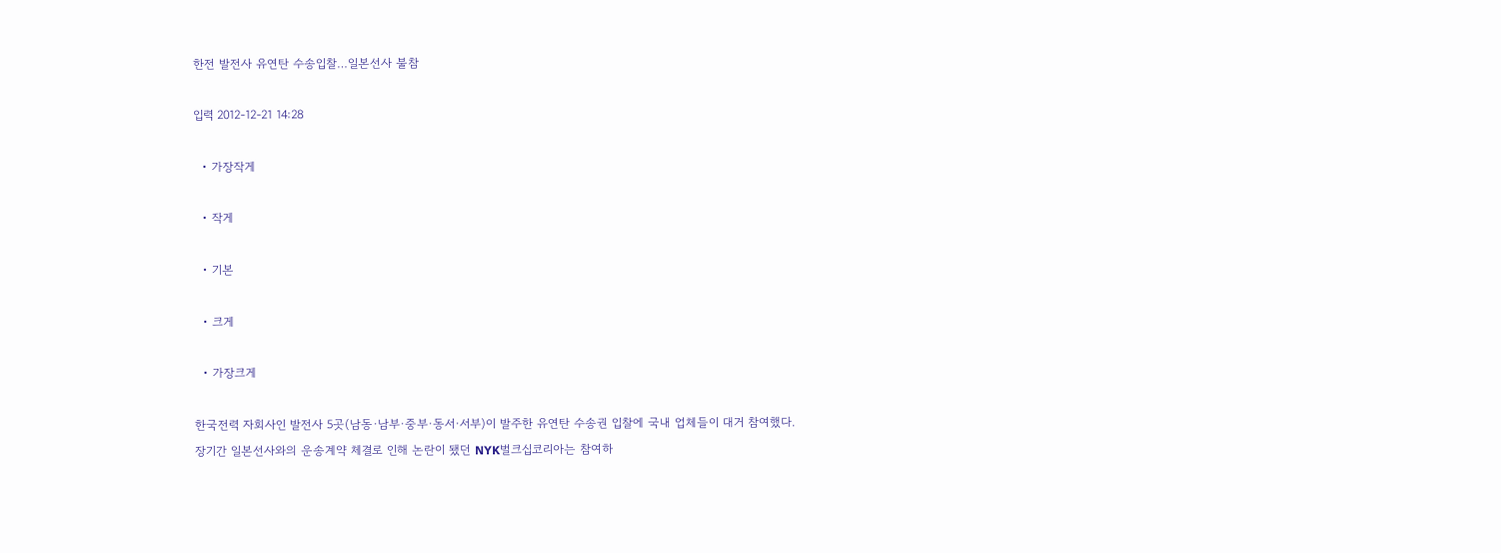한전 발전사 유연탄 수송입찰…일본선사 불참

입력 2012-12-21 14:28

  • 가장작게

  • 작게

  • 기본

  • 크게

  • 가장크게

한국전력 자회사인 발전사 5곳(남동·남부·중부·동서·서부)이 발주한 유연탄 수송권 입찰에 국내 업체들이 대거 참여했다. 장기간 일본선사와의 운송계약 체결로 인해 논란이 됐던 NYK벌크십코리아는 참여하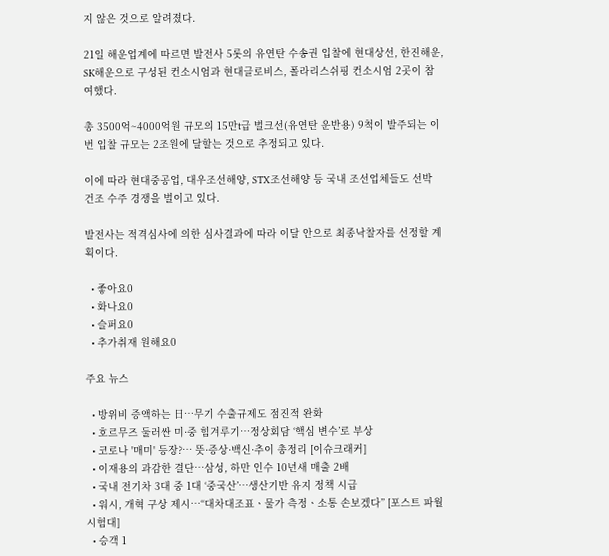지 않은 것으로 알려졌다.

21일 해운업계에 따르면 발전사 5롯의 유연탄 수송권 입찰에 현대상선, 한진해운, SK해운으로 구성된 컨소시엄과 현대글로비스, 폴라리스쉬핑 컨소시엄 2곳이 참여했다.

총 3500억~4000억원 규모의 15만t급 벌크선(유연탄 운반용) 9척이 발주되는 이번 입찰 규모는 2조원에 달할는 것으로 추정되고 있다.

이에 따라 현대중공업, 대우조선해양, STX조선해양 등 국내 조선업체들도 선박 건조 수주 경쟁을 벌이고 있다.

발전사는 적격심사에 의한 심사결과에 따라 이달 안으로 최종낙찰자를 선정할 계획이다.

  • 좋아요0
  • 화나요0
  • 슬퍼요0
  • 추가취재 원해요0

주요 뉴스

  • 방위비 증액하는 日⋯무기 수출규제도 점진적 완화
  • 호르무즈 둘러싼 미·중 힘겨루기…정상회담 ‘핵심 변수’로 부상
  • 코로나 '매미' 등장?… 뜻·증상·백신·추이 총정리 [이슈크래커]
  • 이재용의 과감한 결단…삼성, 하만 인수 10년새 매출 2배
  • 국내 전기차 3대 중 1대 ‘중국산’…생산기반 유지 정책 시급
  • 워시, 개혁 구상 제시⋯“대차대조표ㆍ물가 측정ㆍ소통 손보겠다” [포스트 파월 시험대]
  • 승객 1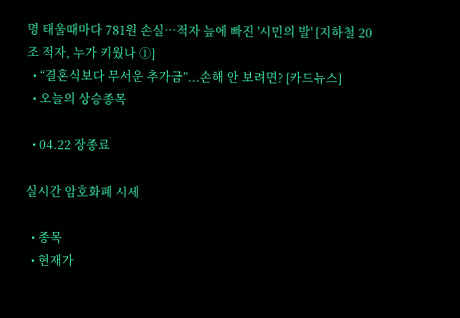명 태울때마다 781원 손실…적자 늪에 빠진 '시민의 발' [지하철 20조 적자, 누가 키웠나 ①]
  • “결혼식보다 무서운 추가금”...손해 안 보려면? [카드뉴스]
  • 오늘의 상승종목

  • 04.22 장종료

실시간 암호화폐 시세

  • 종목
  • 현재가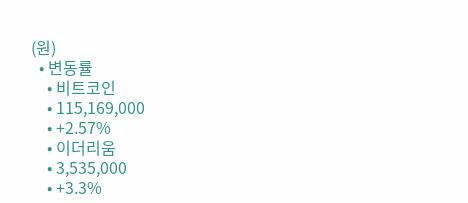(원)
  • 변동률
    • 비트코인
    • 115,169,000
    • +2.57%
    • 이더리움
    • 3,535,000
    • +3.3%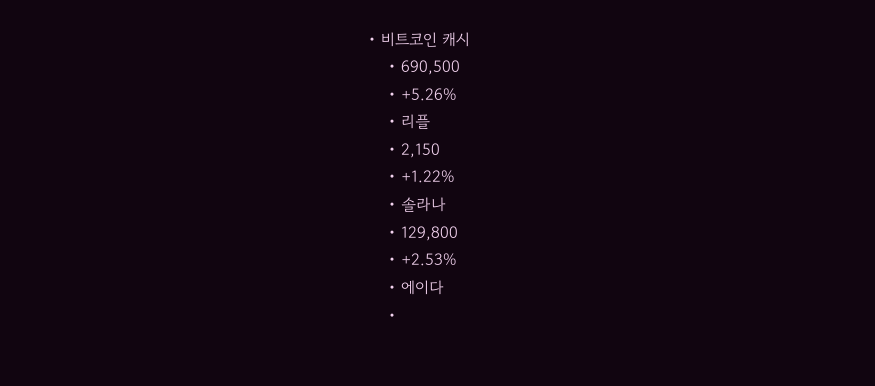• 비트코인 캐시
    • 690,500
    • +5.26%
    • 리플
    • 2,150
    • +1.22%
    • 솔라나
    • 129,800
    • +2.53%
    • 에이다
    •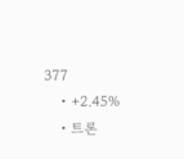377
    • +2.45%
    • 트론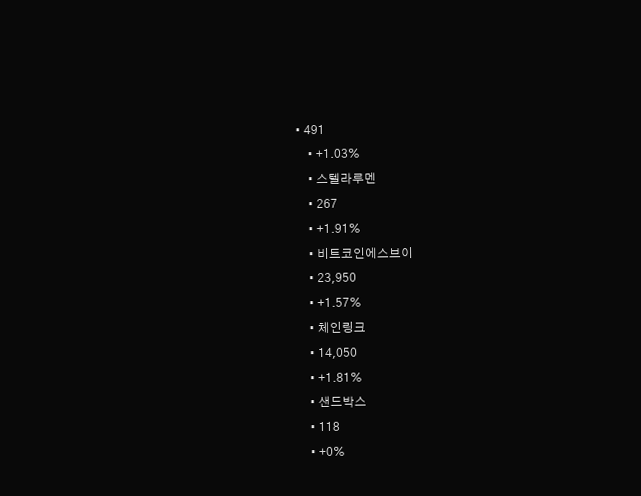• 491
    • +1.03%
    • 스텔라루멘
    • 267
    • +1.91%
    • 비트코인에스브이
    • 23,950
    • +1.57%
    • 체인링크
    • 14,050
    • +1.81%
    • 샌드박스
    • 118
    • +0%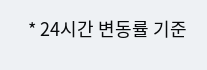* 24시간 변동률 기준